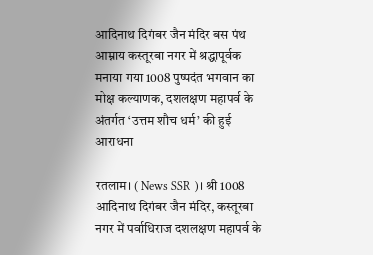आदिनाथ दिगंबर जैन मंदिर बस पंथ आम्नाय कस्तूरबा नगर में श्रद्धापूर्वक मनाया गया 1008 पुष्पदंत भगवान का मोक्ष कल्याणक, दशलक्षण महापर्व के अंतर्गत ‘उत्तम शौच धर्म’ की हुई आराधना

रतलाम। ( News SSR )। श्री 1008 आदिनाथ दिगंबर जैन मंदिर, कस्तूरबा नगर में पर्वाधिराज दशलक्षण महापर्व के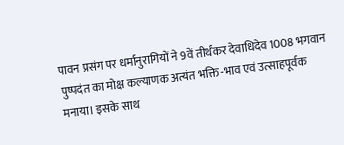पावन प्रसंग पर धर्मानुरागियों ने 9वें तीर्थंकर देवाधिदेव 1008 भगवान पुष्पदंत का मोक्ष कल्याणक अत्यंत भक्ति-भाव एवं उत्साहपूर्वक मनाया। इसके साथ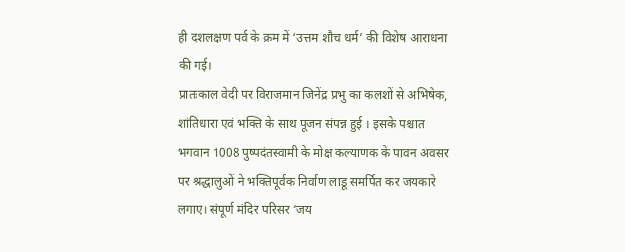ही दशलक्षण पर्व के क्रम में ‘उत्तम शौच धर्म’ की विशेष आराधना की गई।
प्रातःकाल वेदी पर विराजमान जिनेंद्र प्रभु का कलशों से अभिषेक, शांतिधारा एवं भक्ति के साथ पूजन संपन्न हुई । इसके पश्चात भगवान 1008 पुष्पदंतस्वामी के मोक्ष कल्याणक के पावन अवसर पर श्रद्धालुओं ने भक्तिपूर्वक निर्वाण लाडू समर्पित कर जयकारे लगाए। संपूर्ण मंदिर परिसर ‘जय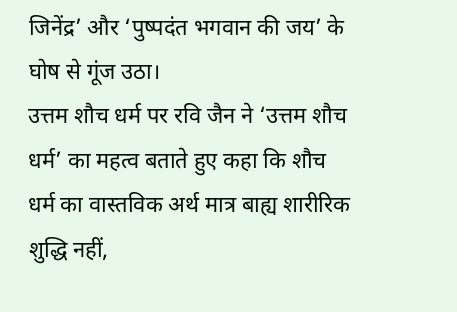जिनेंद्र’ और ‘पुष्पदंत भगवान की जय’ के घोष से गूंज उठा।
उत्तम शौच धर्म पर रवि जैन ने ‘उत्तम शौच धर्म’ का महत्व बताते हुए कहा कि शौच धर्म का वास्तविक अर्थ मात्र बाह्य शारीरिक शुद्धि नहीं,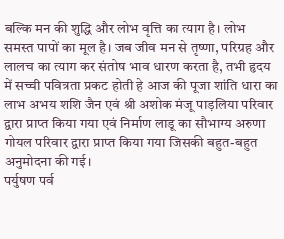बल्कि मन की शुद्धि और लोभ वृत्ति का त्याग है। लोभ समस्त पापों का मूल है। जब जीव मन से तृष्णा, परिग्रह और लालच का त्याग कर संतोष भाव धारण करता है, तभी हृदय में सच्ची पवित्रता प्रकट होती हे आज की पूजा शांति धारा का लाभ अभय शशि जैन एवं श्री अशोक मंजू पाड़लिया परिवार द्वारा प्राप्त किया गया एवं निर्माण लाडू का सौभाग्य अरुणा गोयल परिवार द्वारा प्राप्त किया गया जिसकी बहुत-बहुत अनुमोदना की गई।
पर्युषण पर्व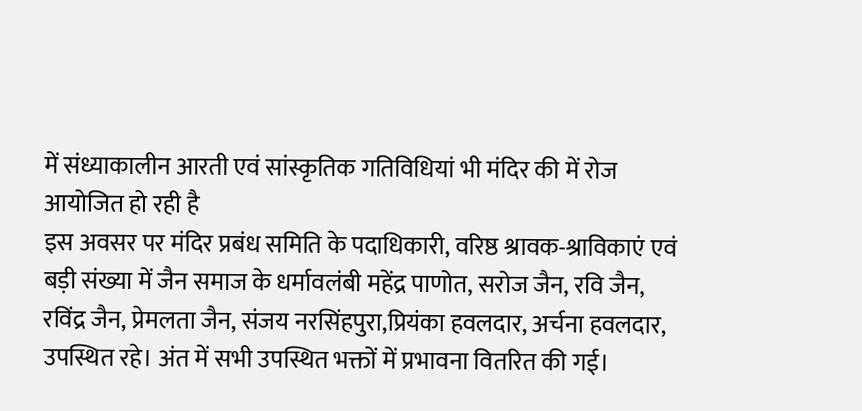में संध्याकालीन आरती एवं सांस्कृतिक गतिविधियां भी मंदिर की में रोज आयोजित हो रही है
इस अवसर पर मंदिर प्रबंध समिति के पदाधिकारी, वरिष्ठ श्रावक-श्राविकाएं एवं बड़ी संख्या में जैन समाज के धर्मावलंबी महेंद्र पाणोत, सरोज जैन, रवि जैन, रविंद्र जैन, प्रेमलता जैन, संजय नरसिंहपुरा,प्रियंका हवलदार, अर्चना हवलदार, उपस्थित रहे। अंत में सभी उपस्थित भक्तों में प्रभावना वितरित की गई।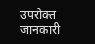उपरोक्त जानकारी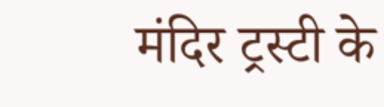मंदिर ट्रस्टी के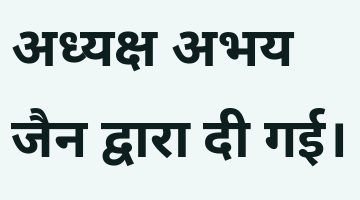अध्यक्ष अभय जैन द्वारा दी गई।